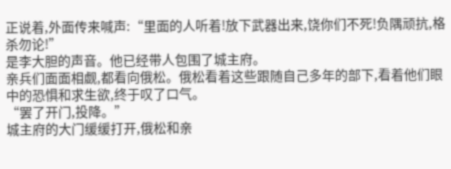正说着,外面传来喊声:“里面的人听着!放下武器出来,饶你们不死!负隅顽抗,格杀勿论!”
是李大胆的声音。他已经带人包围了城主府。
亲兵们面面相觑,都看向俄松。俄松看着这些跟随自己多年的部下,看着他们眼中的恐惧和求生欲,终于叹了口气。
“罢了开门,投降。”
城主府的大门缓缓打开,俄松和亲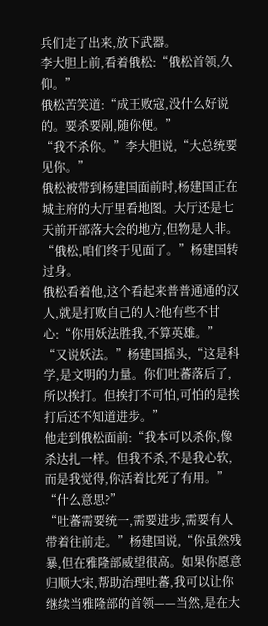兵们走了出来,放下武器。
李大胆上前,看着俄松:“俄松首领,久仰。”
俄松苦笑道:“成王败寇,没什么好说的。要杀要剐,随你便。”
“我不杀你。”李大胆说,“大总统要见你。”
俄松被带到杨建国面前时,杨建国正在城主府的大厅里看地图。大厅还是七天前开部落大会的地方,但物是人非。
“俄松,咱们终于见面了。”杨建国转过身。
俄松看着他,这个看起来普普通通的汉人,就是打败自己的人?他有些不甘心:“你用妖法胜我,不算英雄。”
“又说妖法。”杨建国摇头,“这是科学,是文明的力量。你们吐蕃落后了,所以挨打。但挨打不可怕,可怕的是挨打后还不知道进步。”
他走到俄松面前:“我本可以杀你,像杀达扎一样。但我不杀,不是我心软,而是我觉得,你活着比死了有用。”
“什么意思?”
“吐蕃需要统一,需要进步,需要有人带着往前走。”杨建国说,“你虽然残暴,但在雅隆部威望很高。如果你愿意归顺大宋,帮助治理吐蕃,我可以让你继续当雅隆部的首领——当然,是在大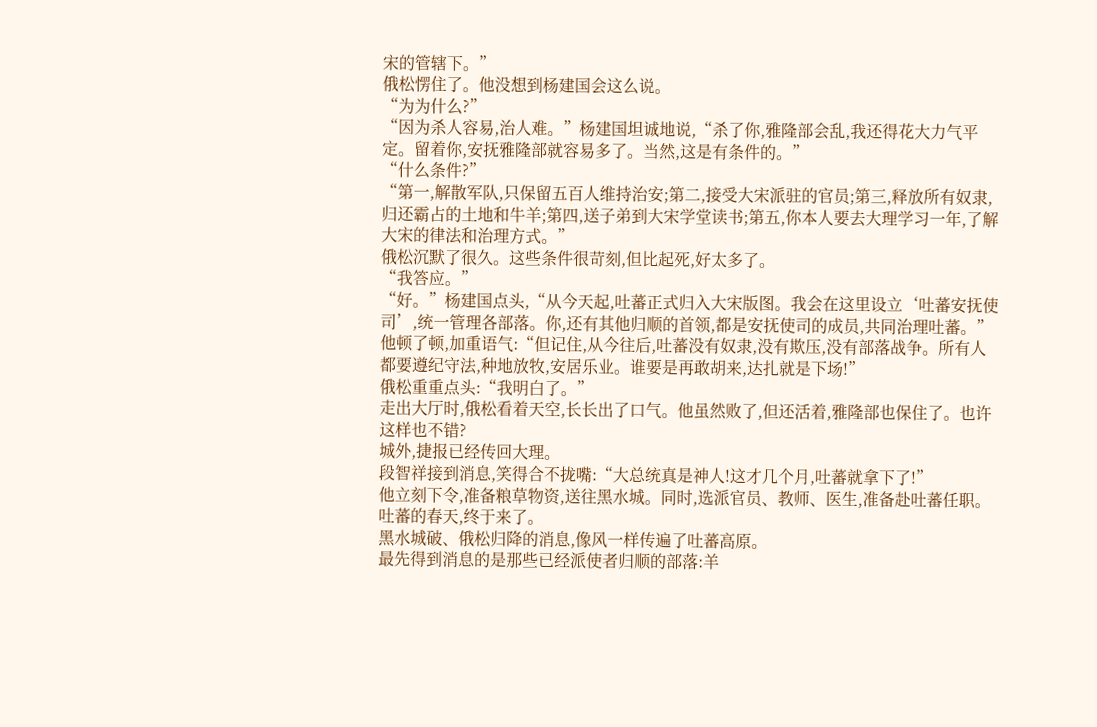宋的管辖下。”
俄松愣住了。他没想到杨建国会这么说。
“为为什么?”
“因为杀人容易,治人难。”杨建国坦诚地说,“杀了你,雅隆部会乱,我还得花大力气平定。留着你,安抚雅隆部就容易多了。当然,这是有条件的。”
“什么条件?”
“第一,解散军队,只保留五百人维持治安;第二,接受大宋派驻的官员;第三,释放所有奴隶,归还霸占的土地和牛羊;第四,送子弟到大宋学堂读书;第五,你本人要去大理学习一年,了解大宋的律法和治理方式。”
俄松沉默了很久。这些条件很苛刻,但比起死,好太多了。
“我答应。”
“好。”杨建国点头,“从今天起,吐蕃正式归入大宋版图。我会在这里设立‘吐蕃安抚使司’,统一管理各部落。你,还有其他归顺的首领,都是安抚使司的成员,共同治理吐蕃。”
他顿了顿,加重语气:“但记住,从今往后,吐蕃没有奴隶,没有欺压,没有部落战争。所有人都要遵纪守法,种地放牧,安居乐业。谁要是再敢胡来,达扎就是下场!”
俄松重重点头:“我明白了。”
走出大厅时,俄松看着天空,长长出了口气。他虽然败了,但还活着,雅隆部也保住了。也许这样也不错?
城外,捷报已经传回大理。
段智祥接到消息,笑得合不拢嘴:“大总统真是神人!这才几个月,吐蕃就拿下了!”
他立刻下令,准备粮草物资,送往黑水城。同时,选派官员、教师、医生,准备赴吐蕃任职。
吐蕃的春天,终于来了。
黑水城破、俄松归降的消息,像风一样传遍了吐蕃高原。
最先得到消息的是那些已经派使者归顺的部落:羊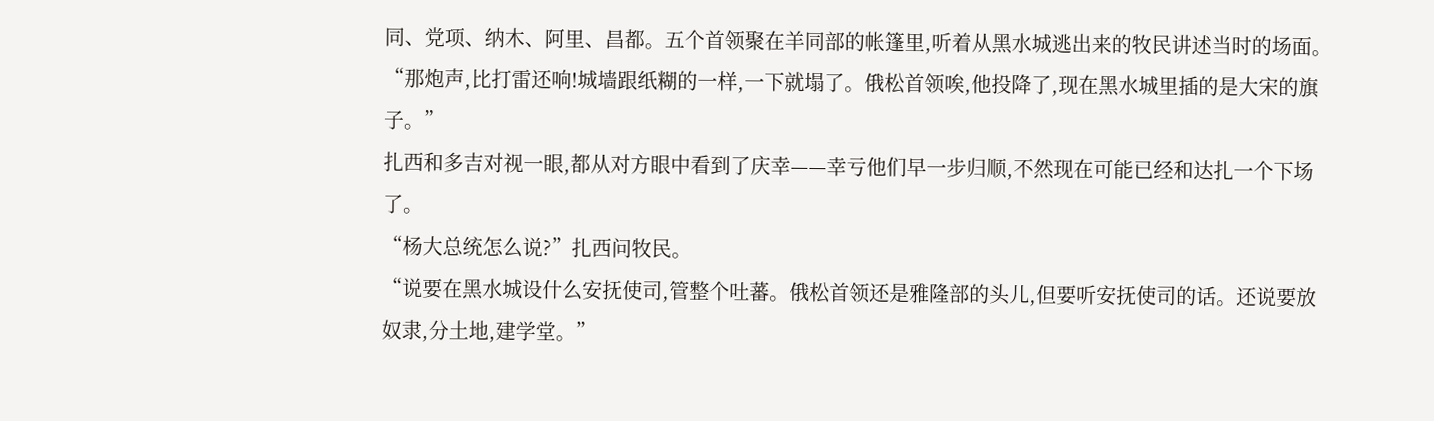同、党项、纳木、阿里、昌都。五个首领聚在羊同部的帐篷里,听着从黑水城逃出来的牧民讲述当时的场面。
“那炮声,比打雷还响!城墙跟纸糊的一样,一下就塌了。俄松首领唉,他投降了,现在黑水城里插的是大宋的旗子。”
扎西和多吉对视一眼,都从对方眼中看到了庆幸——幸亏他们早一步归顺,不然现在可能已经和达扎一个下场了。
“杨大总统怎么说?”扎西问牧民。
“说要在黑水城设什么安抚使司,管整个吐蕃。俄松首领还是雅隆部的头儿,但要听安抚使司的话。还说要放奴隶,分土地,建学堂。”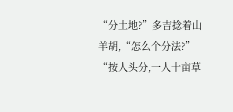“分土地?”多吉捻着山羊胡,“怎么个分法?”
“按人头分,一人十亩草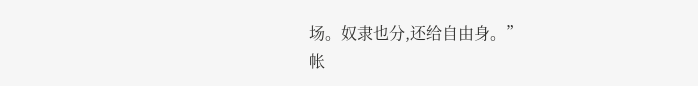场。奴隶也分,还给自由身。”
帐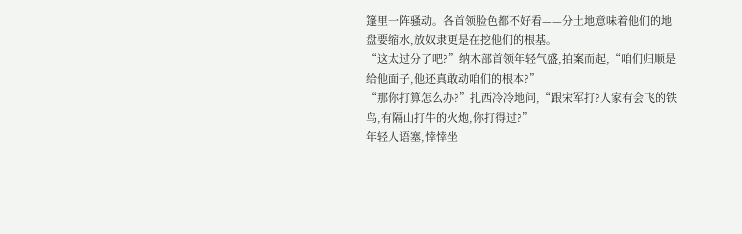篷里一阵骚动。各首领脸色都不好看——分土地意味着他们的地盘要缩水,放奴隶更是在挖他们的根基。
“这太过分了吧?”纳木部首领年轻气盛,拍案而起,“咱们归顺是给他面子,他还真敢动咱们的根本?”
“那你打算怎么办?”扎西冷冷地问,“跟宋军打?人家有会飞的铁鸟,有隔山打牛的火炮,你打得过?”
年轻人语塞,悻悻坐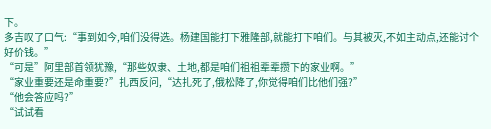下。
多吉叹了口气:“事到如今,咱们没得选。杨建国能打下雅隆部,就能打下咱们。与其被灭,不如主动点,还能讨个好价钱。”
“可是”阿里部首领犹豫,“那些奴隶、土地,都是咱们祖祖辈辈攒下的家业啊。”
“家业重要还是命重要?”扎西反问,“达扎死了,俄松降了,你觉得咱们比他们强?”
“他会答应吗?”
“试试看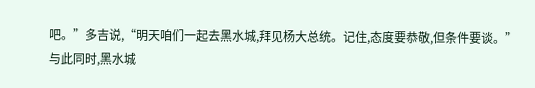吧。”多吉说,“明天咱们一起去黑水城,拜见杨大总统。记住,态度要恭敬,但条件要谈。”
与此同时,黑水城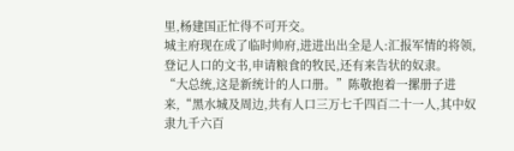里,杨建国正忙得不可开交。
城主府现在成了临时帅府,进进出出全是人:汇报军情的将领,登记人口的文书,申请粮食的牧民,还有来告状的奴隶。
“大总统,这是新统计的人口册。”陈敬抱着一摞册子进来,“黑水城及周边,共有人口三万七千四百二十一人,其中奴隶九千六百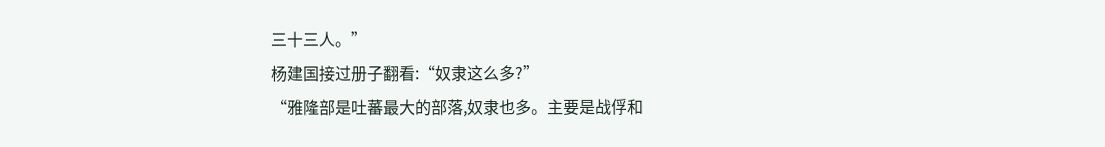三十三人。”
杨建国接过册子翻看:“奴隶这么多?”
“雅隆部是吐蕃最大的部落,奴隶也多。主要是战俘和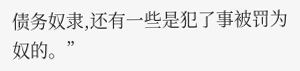债务奴隶,还有一些是犯了事被罚为奴的。”